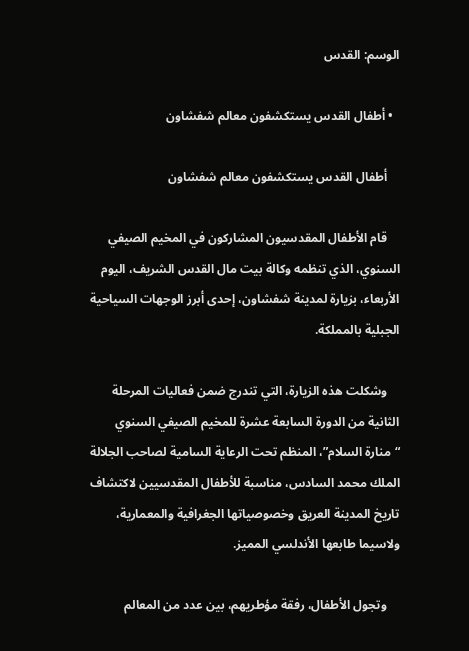الوسم: القدس

  • أطفال القدس يستكشفون معالم شفشاون

    أطفال القدس يستكشفون معالم شفشاون

    قام الأطفال المقدسيون المشاركون في المخيم الصيفي السنوي، الذي تنظمه وكالة بيت مال القدس الشريف، اليوم الأربعاء، بزيارة لمدينة شفشاون، إحدى أبرز الوجهات السياحية الجبلية بالمملكة.

    وشكلت هذه الزيارة، التي تندرج ضمن فعاليات المرحلة الثانية من الدورة السابعة عشرة للمخيم الصيفي السنوي “منارة السلام”، المنظم تحت الرعاية السامية لصاحب الجلالة الملك محمد السادس، مناسبة للأطفال المقدسيين لاكتشاف تاريخ المدينة العريق وخصوصياتها الجغرافية والمعمارية، ولاسيما طابعها الأندلسي المميز.

    وتجول الأطفال، رفقة مؤطريهم، بين عدد من المعالم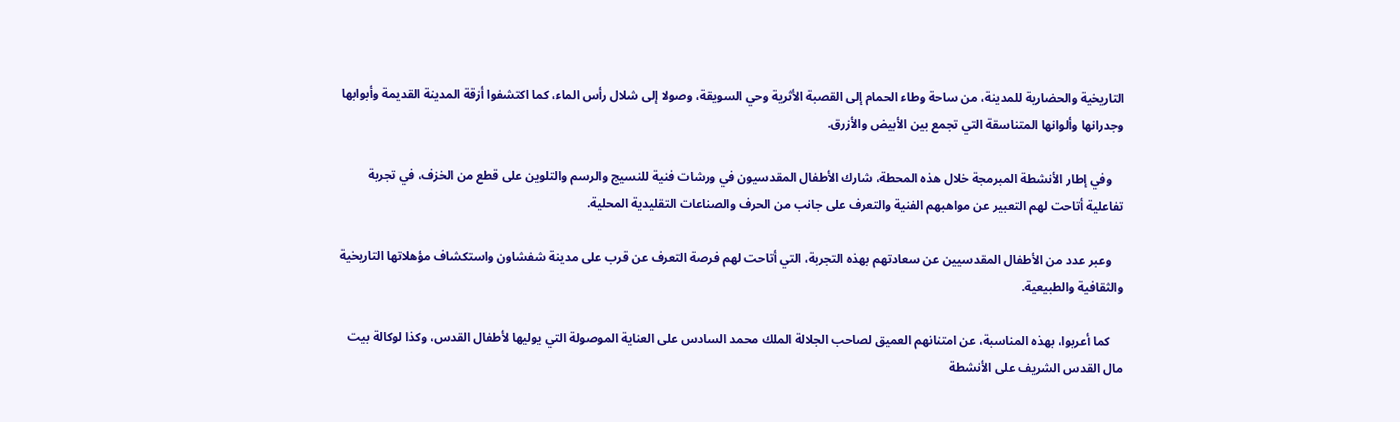التاريخية والحضارية للمدينة، من ساحة وطاء الحمام إلى القصبة الأثرية وحي السويقة، وصولا إلى شلال رأس الماء، كما اكتشفوا أزقة المدينة القديمة وأبوابها وجدرانها وألوانها المتناسقة التي تجمع بين الأبيض والأزرق.

    وفي إطار الأنشطة المبرمجة خلال هذه المحطة، شارك الأطفال المقدسيون في ورشات فنية للنسيج والرسم والتلوين على قطع من الخزف، في تجربة تفاعلية أتاحت لهم التعبير عن مواهبهم الفنية والتعرف على جانب من الحرف والصناعات التقليدية المحلية.

    وعبر عدد من الأطفال المقدسيين عن سعادتهم بهذه التجربة، التي أتاحت لهم فرصة التعرف عن قرب على مدينة شفشاون واستكشاف مؤهلاتها التاريخية والثقافية والطبيعية.

    كما أعربوا، بهذه المناسبة، عن امتنانهم العميق لصاحب الجلالة الملك محمد السادس على العناية الموصولة التي يوليها لأطفال القدس، وكذا لوكالة بيت مال القدس الشريف على الأنشطة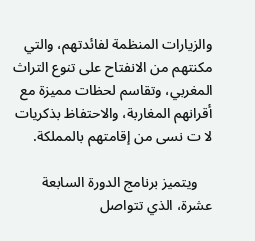والزيارات المنظمة لفائدتهم، والتي مكنتهم من الانفتاح على تنوع التراث المغربي، وتقاسم لحظات مميزة مع أقرانهم المغاربة، والاحتفاظ بذكريات لا ت نسى من إقامتهم بالمملكة.

    ويتميز برنامج الدورة السابعة عشرة، الذي تتواصل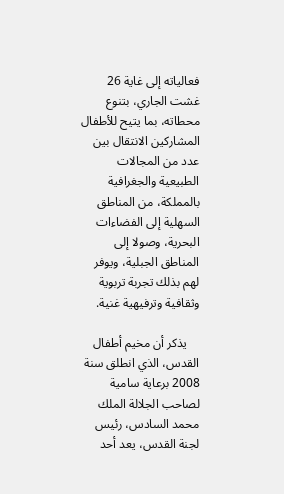فعالياته إلى غاية 26 غشت الجاري، بتنوع محطاته، بما يتيح للأطفال المشاركين الانتقال بين عدد من المجالات الطبيعية والجغرافية بالمملكة، من المناطق السهلية إلى الفضاءات البحرية، وصولا إلى المناطق الجبلية، ويوفر لهم بذلك تجربة تربوية وثقافية وترفيهية غنية.

    يذكر أن مخيم أطفال القدس، الذي انطلق سنة 2008 برعاية سامية لصاحب الجلالة الملك محمد السادس، رئيس لجنة القدس، يعد أحد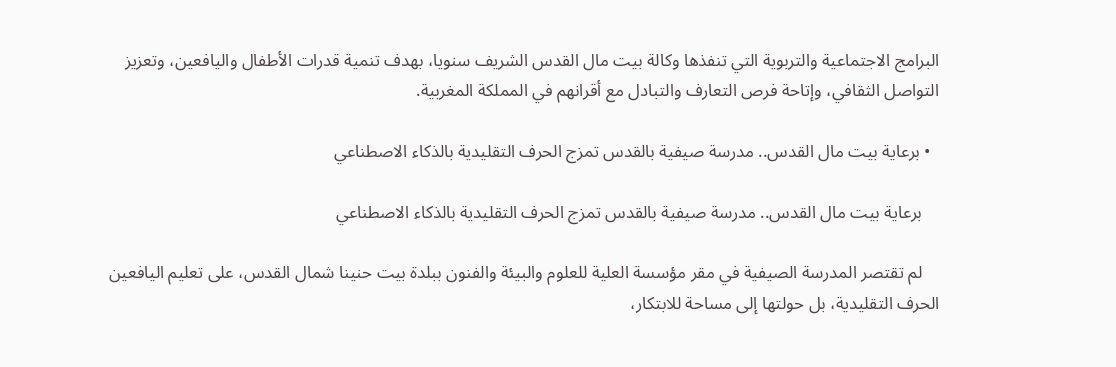البرامج الاجتماعية والتربوية التي تنفذها وكالة بيت مال القدس الشريف سنويا، بهدف تنمية قدرات الأطفال واليافعين، وتعزيز التواصل الثقافي، وإتاحة فرص التعارف والتبادل مع أقرانهم في المملكة المغربية.

  • برعاية بيت مال القدس.. مدرسة صيفية بالقدس تمزج الحرف التقليدية بالذكاء الاصطناعي

    برعاية بيت مال القدس.. مدرسة صيفية بالقدس تمزج الحرف التقليدية بالذكاء الاصطناعي

    لم تقتصر المدرسة الصيفية في مقر مؤسسة العلية للعلوم والبيئة والفنون ببلدة بيت حنينا شمال القدس، على تعليم اليافعين الحرف التقليدية، بل حولتها إلى مساحة للابتكار،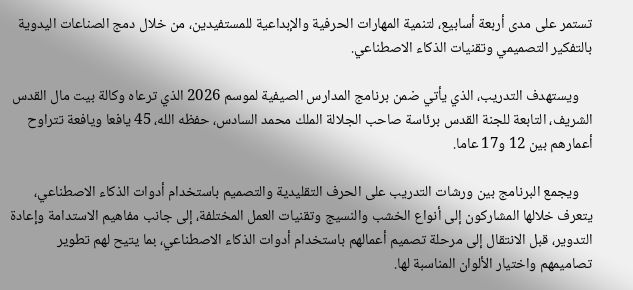تستمر على مدى أربعة أسابيع، لتنمية المهارات الحرفية والإبداعية للمستفيدين، من خلال دمج الصناعات اليدوية بالتفكير التصميمي وتقنيات الذكاء الاصطناعي.

    ويستهدف التدريب، الذي يأتي ضمن برنامج المدارس الصيفية لموسم 2026 الذي ترعاه وكالة بيت مال القدس الشريف، التابعة للجنة القدس برئاسة صاحب الجلالة الملك محمد السادس، حفظه الله، 45 يافعا ويافعة تتراوح أعمارهم بين 12 و17 عاما.

    ويجمع البرنامج بين ورشات التدريب على الحرف التقليدية والتصميم باستخدام أدوات الذكاء الاصطناعي، يتعرف خلالها المشاركون إلى أنواع الخشب والنسيج وتقنيات العمل المختلفة، إلى جانب مفاهيم الاستدامة وإعادة التدوير، قبل الانتقال إلى مرحلة تصميم أعمالهم باستخدام أدوات الذكاء الاصطناعي، بما يتيح لهم تطوير تصاميمهم واختيار الألوان المناسبة لها.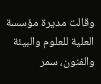وقالت مديرة مؤسسة العلية للعلوم والبيئة والفنون، سمر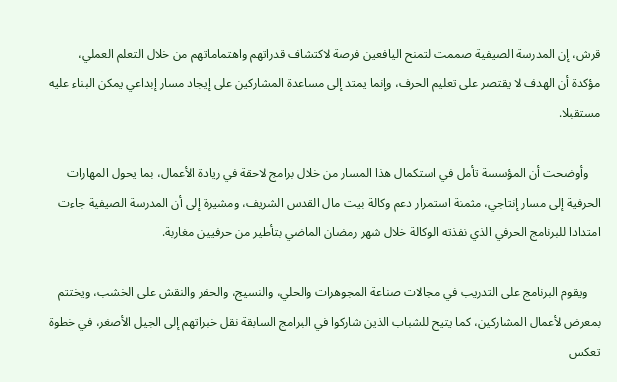قرش، إن المدرسة الصيفية صممت لتمنح اليافعين فرصة لاكتشاف قدراتهم واهتماماتهم من خلال التعلم العملي، مؤكدة أن الهدف لا يقتصر على تعليم الحرف، وإنما يمتد إلى مساعدة المشاركين على إيجاد مسار إبداعي يمكن البناء عليه مستقبلا.

    وأوضحت أن المؤسسة تأمل في استكمال هذا المسار من خلال برامج لاحقة في ريادة الأعمال، بما يحول المهارات الحرفية إلى مسار إنتاجي، مثمنة استمرار دعم وكالة بيت مال القدس الشريف، ومشيرة إلى أن المدرسة الصيفية جاءت امتدادا للبرنامج الحرفي الذي نفذته الوكالة خلال شهر رمضان الماضي بتأطير من حرفيين مغاربة.

    ويقوم البرنامج على التدريب في مجالات صناعة المجوهرات والحلي، والنسيج، والحفر والنقش على الخشب، ويختتم بمعرض لأعمال المشاركين، كما يتيح للشباب الذين شاركوا في البرامج السابقة نقل خبراتهم إلى الجيل الأصغر، في خطوة تعكس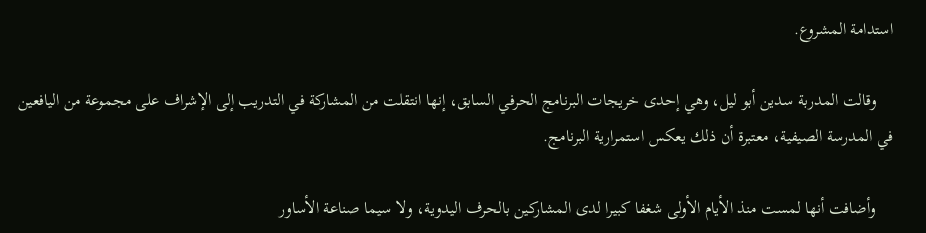استدامة المشروع.

    وقالت المدربة سدين أبو ليل، وهي إحدى خريجات البرنامج الحرفي السابق، إنها انتقلت من المشاركة في التدريب إلى الإشراف على مجموعة من اليافعين في المدرسة الصيفية، معتبرة أن ذلك يعكس استمرارية البرنامج.

    وأضافت أنها لمست منذ الأيام الأولى شغفا كبيرا لدى المشاركين بالحرف اليدوية، ولا سيما صناعة الأساور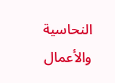النحاسية والأعمال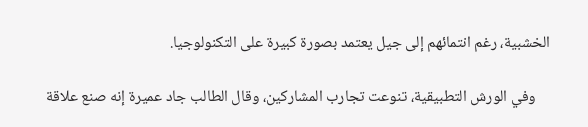الخشبية، رغم انتمائهم إلى جيل يعتمد بصورة كبيرة على التكنولوجيا.

    وفي الورش التطبيقية، تنوعت تجارب المشاركين، وقال الطالب جاد عميرة إنه صنع علاقة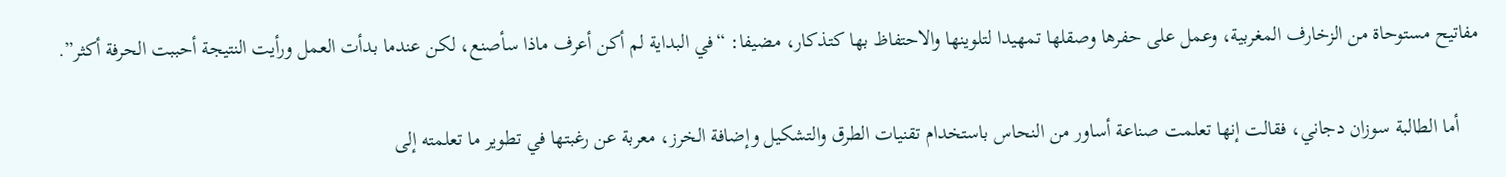مفاتيح مستوحاة من الزخارف المغربية، وعمل على حفرها وصقلها تمهيدا لتلوينها والاحتفاظ بها كتذكار، مضيفا: “في البداية لم أكن أعرف ماذا سأصنع، لكن عندما بدأت العمل ورأيت النتيجة أحببت الحرفة أكثر”.

    أما الطالبة سوزان دجاني، فقالت إنها تعلمت صناعة أساور من النحاس باستخدام تقنيات الطرق والتشكيل وإضافة الخرز، معربة عن رغبتها في تطوير ما تعلمته إلى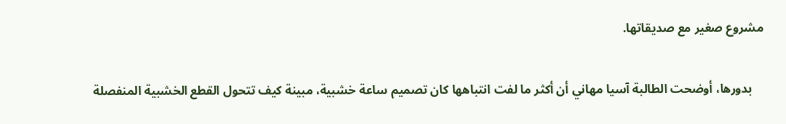مشروع صغير مع صديقاتها.

    بدورها، أوضحت الطالبة آسيا مهاني أن أكثر ما لفت انتباهها كان تصميم ساعة خشبية، مبينة كيف تتحول القطع الخشبية المنفصلة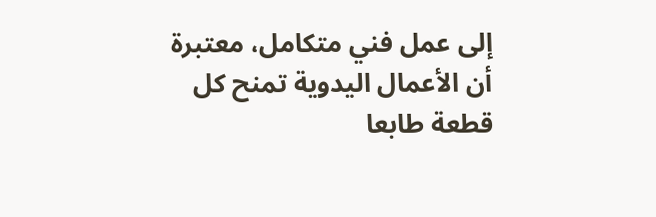إلى عمل فني متكامل، معتبرة أن الأعمال اليدوية تمنح كل قطعة طابعا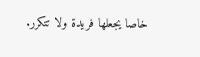خاصا يجعلها فريدة ولا تتكرر.